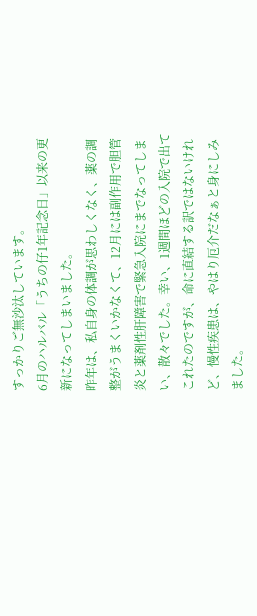すっかりご無沙汰しています。
6月のハルバル「うちの仔1年記念日」以来の更新になってしまいました。
昨年は、私自身の体調が思わしくなく、薬の調整がうまくいかなくて、12月には副作用で胆管炎と薬剤性肝障害で緊急入院にまでなってしまい、散々でした。幸い、1週間ほどの入院で出てこれたのですが、命に直結する訳ではないけれど、慢性疾患は、やはり厄介だなぁと身にしみました。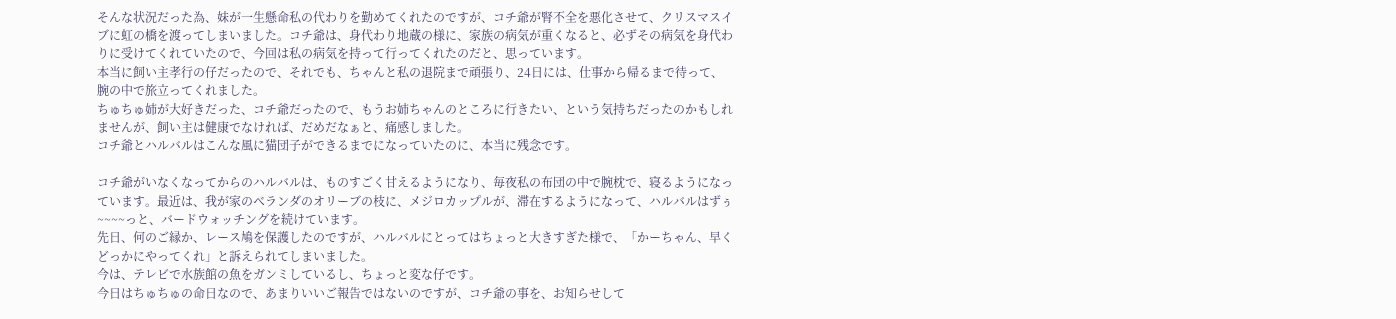そんな状況だった為、妹が一生懸命私の代わりを勤めてくれたのですが、コチ爺が腎不全を悪化させて、クリスマスイブに虹の橋を渡ってしまいました。コチ爺は、身代わり地蔵の様に、家族の病気が重くなると、必ずその病気を身代わりに受けてくれていたので、今回は私の病気を持って行ってくれたのだと、思っています。
本当に飼い主孝行の仔だったので、それでも、ちゃんと私の退院まで頑張り、24日には、仕事から帰るまで待って、腕の中で旅立ってくれました。
ちゅちゅ姉が大好きだった、コチ爺だったので、もうお姉ちゃんのところに行きたい、という気持ちだったのかもしれませんが、飼い主は健康でなければ、だめだなぁと、痛感しました。
コチ爺とハルバルはこんな風に猫団子ができるまでになっていたのに、本当に残念です。

コチ爺がいなくなってからのハルバルは、ものすごく甘えるようになり、毎夜私の布団の中で腕枕で、寝るようになっています。最近は、我が家のベランダのオリーブの枝に、メジロカップルが、滞在するようになって、ハルバルはずぅ~~~~っと、バードウォッチングを続けています。
先日、何のご縁か、レース鳩を保護したのですが、ハルバルにとってはちょっと大きすぎた様で、「かーちゃん、早くどっかにやってくれ」と訴えられてしまいました。
今は、テレビで水族館の魚をガンミしているし、ちょっと変な仔です。
今日はちゅちゅの命日なので、あまりいいご報告ではないのですが、コチ爺の事を、お知らせして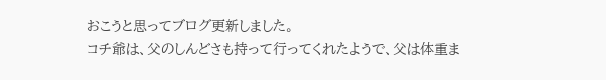おこうと思ってブログ更新しました。
コチ爺は、父のしんどさも持って行ってくれたようで、父は体重ま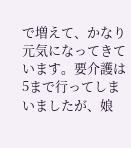で増えて、かなり元気になってきています。要介護は5まで行ってしまいましたが、娘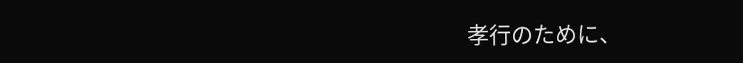孝行のために、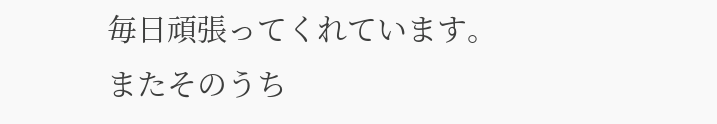毎日頑張ってくれています。
またそのうち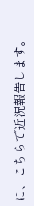に、こちらで近況報告します。